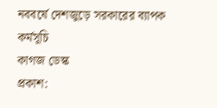নববর্ষে দেশজুড়ে সরকারের ব্যাপক কর্মসূচি
কাগজ ডেস্ক
প্রকাশ: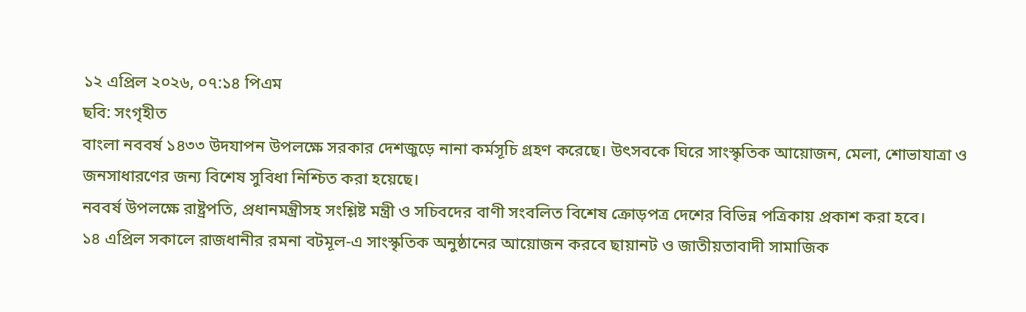১২ এপ্রিল ২০২৬, ০৭:১৪ পিএম
ছবি: সংগৃহীত
বাংলা নববর্ষ ১৪৩৩ উদযাপন উপলক্ষে সরকার দেশজুড়ে নানা কর্মসূচি গ্রহণ করেছে। উৎসবকে ঘিরে সাংস্কৃতিক আয়োজন, মেলা, শোভাযাত্রা ও জনসাধারণের জন্য বিশেষ সুবিধা নিশ্চিত করা হয়েছে।
নববর্ষ উপলক্ষে রাষ্ট্রপতি, প্রধানমন্ত্রীসহ সংশ্লিষ্ট মন্ত্রী ও সচিবদের বাণী সংবলিত বিশেষ ক্রোড়পত্র দেশের বিভিন্ন পত্রিকায় প্রকাশ করা হবে।
১৪ এপ্রিল সকালে রাজধানীর রমনা বটমূল-এ সাংস্কৃতিক অনুষ্ঠানের আয়োজন করবে ছায়ানট ও জাতীয়তাবাদী সামাজিক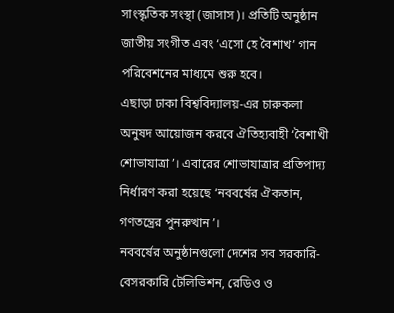সাংস্কৃতিক সংস্থা (জাসাস)। প্রতিটি অনুষ্ঠান জাতীয় সংগীত এবং ‘এসো হে বৈশাখ’ গান পরিবেশনের মাধ্যমে শুরু হবে।
এছাড়া ঢাকা বিশ্ববিদ্যালয়-এর চারুকলা অনুষদ আয়োজন করবে ঐতিহ্যবাহী ‘বৈশাখী শোভাযাত্রা’। এবারের শোভাযাত্রার প্রতিপাদ্য নির্ধারণ করা হয়েছে ‘নববর্ষের ঐকতান, গণতন্ত্রের পুনরুত্থান’।
নববর্ষের অনুষ্ঠানগুলো দেশের সব সরকারি-বেসরকারি টেলিভিশন, রেডিও ও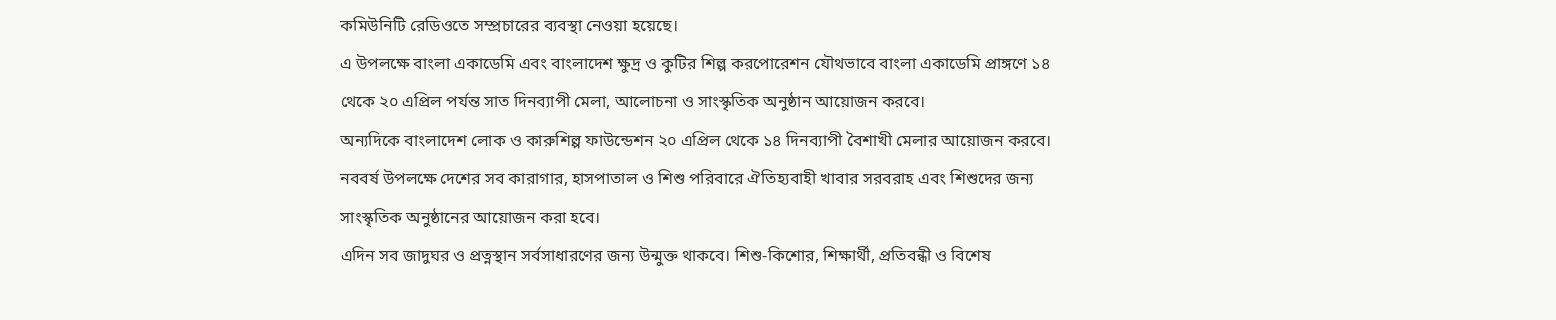কমিউনিটি রেডিওতে সম্প্রচারের ব্যবস্থা নেওয়া হয়েছে।
এ উপলক্ষে বাংলা একাডেমি এবং বাংলাদেশ ক্ষুদ্র ও কুটির শিল্প করপোরেশন যৌথভাবে বাংলা একাডেমি প্রাঙ্গণে ১৪ থেকে ২০ এপ্রিল পর্যন্ত সাত দিনব্যাপী মেলা, আলোচনা ও সাংস্কৃতিক অনুষ্ঠান আয়োজন করবে।
অন্যদিকে বাংলাদেশ লোক ও কারুশিল্প ফাউন্ডেশন ২০ এপ্রিল থেকে ১৪ দিনব্যাপী বৈশাখী মেলার আয়োজন করবে।
নববর্ষ উপলক্ষে দেশের সব কারাগার, হাসপাতাল ও শিশু পরিবারে ঐতিহ্যবাহী খাবার সরবরাহ এবং শিশুদের জন্য সাংস্কৃতিক অনুষ্ঠানের আয়োজন করা হবে।
এদিন সব জাদুঘর ও প্রত্নস্থান সর্বসাধারণের জন্য উন্মুক্ত থাকবে। শিশু-কিশোর, শিক্ষার্থী, প্রতিবন্ধী ও বিশেষ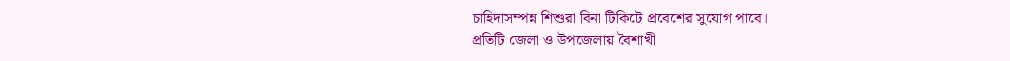চাহিদাসম্পন্ন শিশুরা বিনা টিকিটে প্রবেশের সুযোগ পাবে।
প্রতিটি জেলা ও উপজেলায় বৈশাখী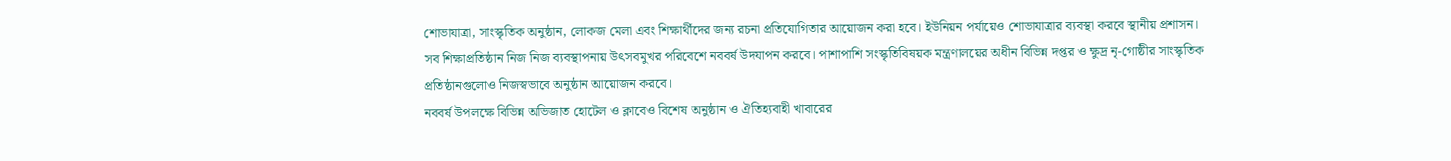শোভাযাত্রা, সাংস্কৃতিক অনুষ্ঠান, লোকজ মেলা এবং শিক্ষার্থীদের জন্য রচনা প্রতিযোগিতার আয়োজন করা হবে। ইউনিয়ন পর্যায়েও শোভাযাত্রার ব্যবস্থা করবে স্থানীয় প্রশাসন।
সব শিক্ষাপ্রতিষ্ঠান নিজ নিজ ব্যবস্থাপনায় উৎসবমুখর পরিবেশে নববর্ষ উদযাপন করবে। পাশাপাশি সংস্কৃতিবিষয়ক মন্ত্রণালয়ের অধীন বিভিন্ন দপ্তর ও ক্ষুদ্র নৃ-গোষ্ঠীর সাংস্কৃতিক প্রতিষ্ঠানগুলোও নিজস্বভাবে অনুষ্ঠান আয়োজন করবে।
নববর্ষ উপলক্ষে বিভিন্ন অভিজাত হোটেল ও ক্লাবেও বিশেষ অনুষ্ঠান ও ঐতিহ্যবাহী খাবারের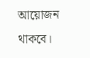আয়োজন থাকবে।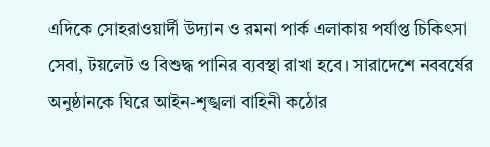এদিকে সোহরাওয়ার্দী উদ্যান ও রমনা পার্ক এলাকায় পর্যাপ্ত চিকিৎসা সেবা, টয়লেট ও বিশুদ্ধ পানির ব্যবস্থা রাখা হবে। সারাদেশে নববর্ষের অনুষ্ঠানকে ঘিরে আইন-শৃঙ্খলা বাহিনী কঠোর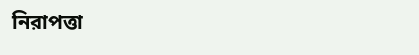নিরাপত্তা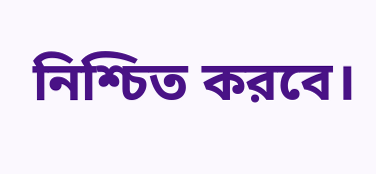নিশ্চিত করবে।